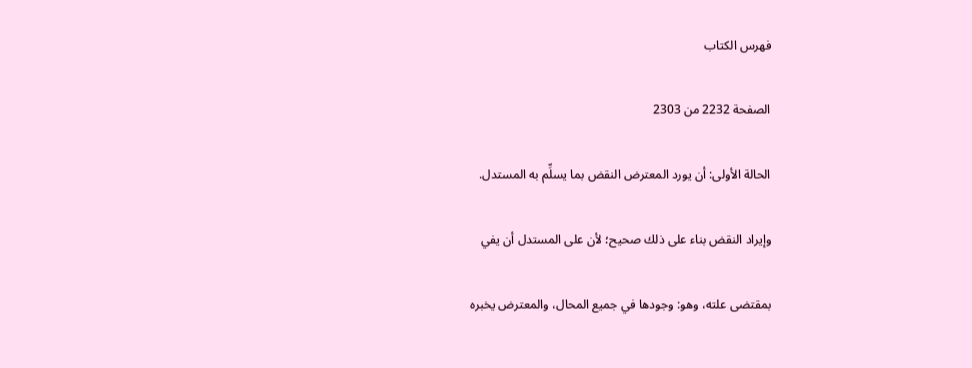فهرس الكتاب

الصفحة 2232 من 2303

الحالة الأولى: أن يورد المعترض النقض بما يسلِّم به المستدل.

وإيراد النقض بناء على ذلك صحيح؛ لأن على المستدل أن يفي

بمقتضى علته، وهو: وجودها في جميع المحال، والمعترض يخبره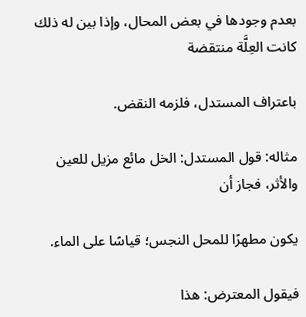بعدم وجودها في بعض المحال، وإذا بين له ذلك كانت العِلَّة منتقضة

باعتراف المستدل، فلزمه النقض.

مثاله: قول المستدل: الخل مائع مزيل للعين والأثر، فجاز أن

يكون مطهرًا للمحل النجس؛ قياسًا على الماء.

فيقول المعترض: هذا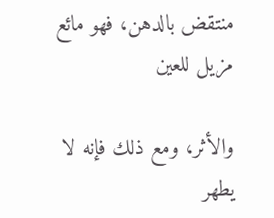منتقض بالدهن، فهو مائع مزيل للعين

والأثر، ومع ذلك فإنه لا يطهر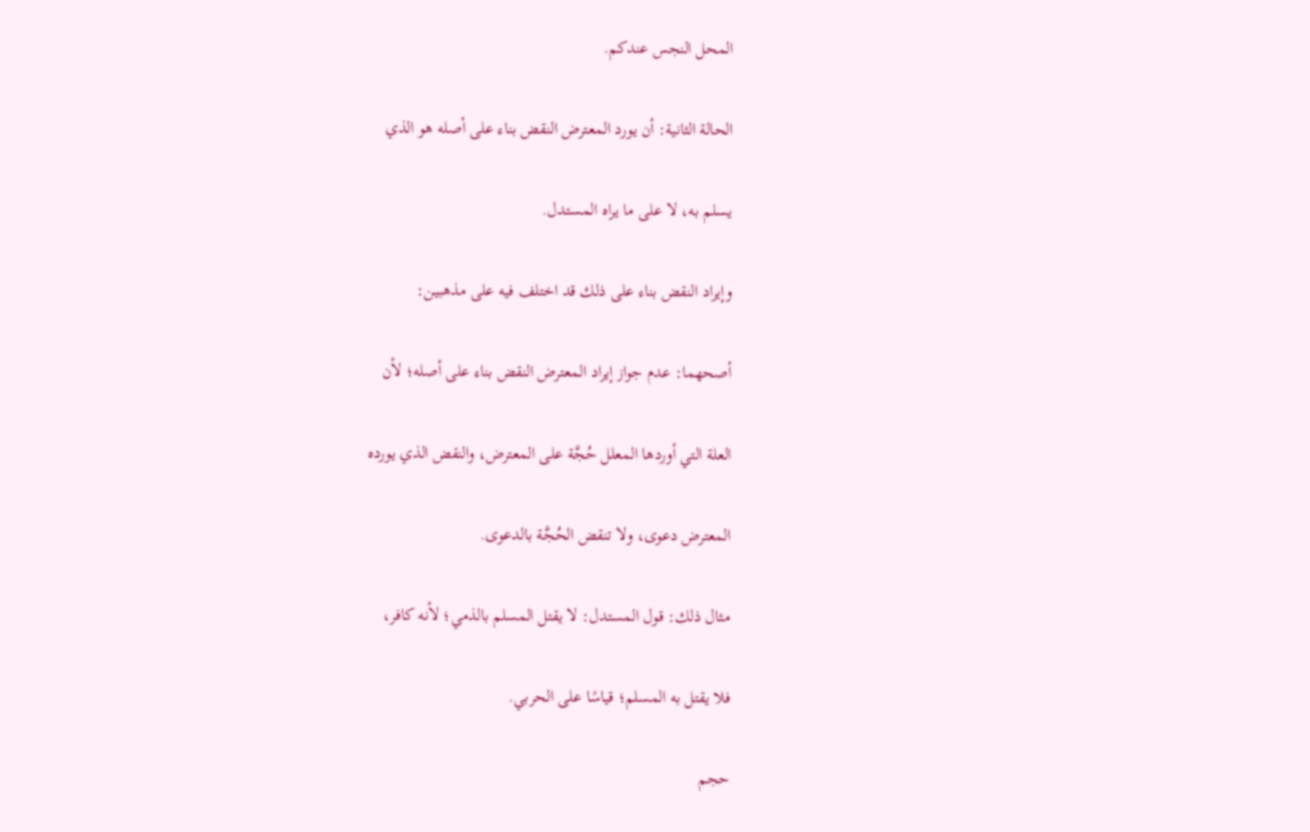المحل النجس عندكم.

الحالة الثانية: أن يورد المعترض النقض بناء على أصله هو الذي

يسلم به، لا على ما يراه المستدل.

وإيراد النقض بناء على ذلك قد اختلف فيه على مذهبين:

أصحهما: عدم جواز إيراد المعترض النقض بناء على أصله؛ لأن

العلة التي أوردها المعلل حُجَّة على المعترض، والنقض الذي يورده

المعترض دعوى، ولا تنقض الحُجَّة بالدعوى.

مثال ذلك: قول المستدل: لا يقتل المسلم بالذمي؛ لأنه كافر،

فلا يقتل به المسلم؛ قياسًا على الحربي.

حجم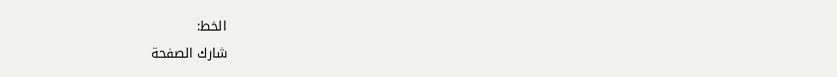الخط:
شارك الصفحة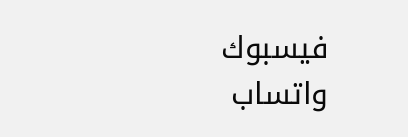فيسبوك واتساب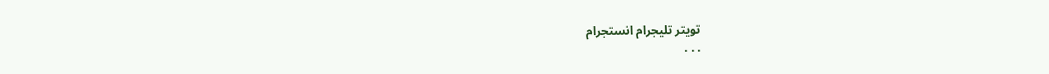تويتر تليجرام انستجرام
. . .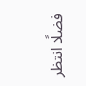فضلًا انتظر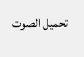تحميل الصوت